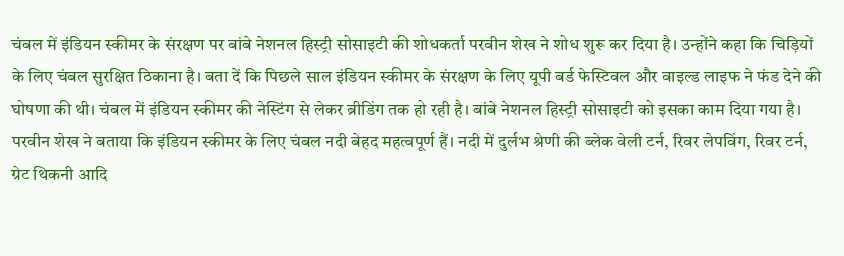चंबल में इंडियन स्कीमर के संरक्षण पर बांबे नेशनल हिस्ट्री सोसाइटी की शोधकर्ता परवीन शेख ने शोध शुरू कर दिया है। उन्होंने कहा कि चिड़ियों के लिए चंबल सुरक्षित ठिकाना है। बता दें कि पिछले साल इंडियन स्कीमर के संरक्षण के लिए यूपी बर्ड फेस्टिवल और वाइल्ड लाइफ ने फंड देने की घोषणा की थी। चंबल में इंडियन स्कीमर की नेस्टिंग से लेकर ब्रीडिंग तक हो रही है। बांबे नेशनल हिस्ट्री सोसाइटी को इसका काम दिया गया है।
परवीन शेख ने बताया कि इंडियन स्कीमर के लिए चंबल नदी बेहद महत्वपूर्ण हैं। नदी में दुर्लभ श्रेणी की ब्लेक वेली टर्न, रिवर लेपविंग, रिवर टर्न, ग्रेट थिकनी आदि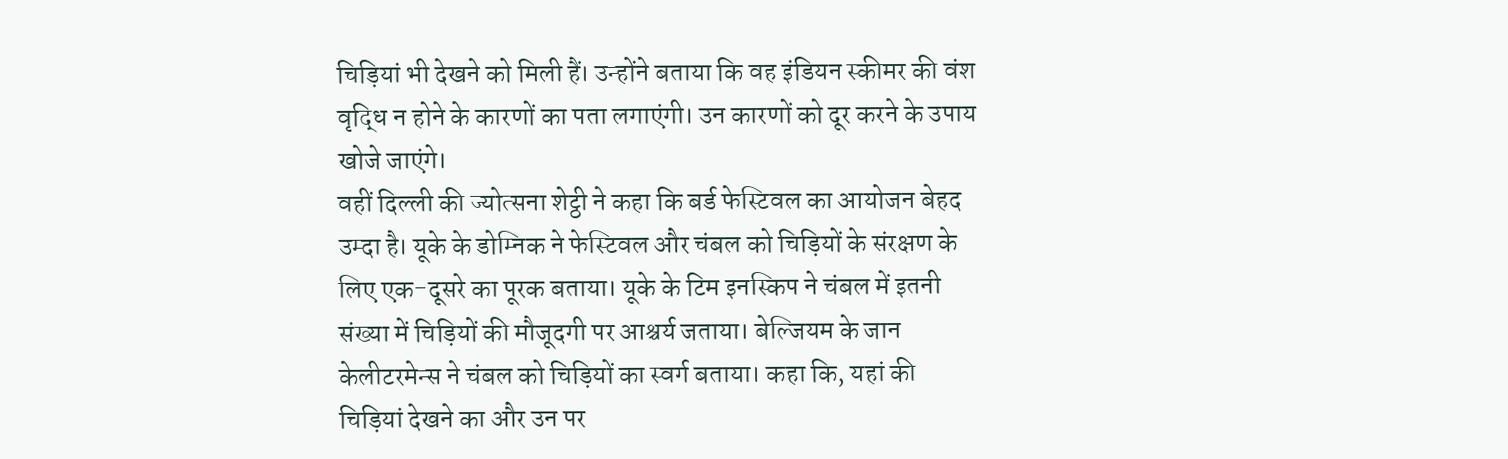चिड़ियां भी देखने को मिली हैं। उन्होंने बताया कि वह इंडियन स्कीमर की वंश वृद्धि न होने के कारणों का पता लगाएंगी। उन कारणों को दूर करने के उपाय खोजे जाएंगे।
वहीं दिल्ली की ज्योत्सना शेट्ठी ने कहा कि बर्ड फेस्टिवल का आयोजन बेहद उम्दा है। यूके के डोम्निक ने फेस्टिवल और चंबल को चिड़ियों के संरक्षण के लिए एक-दूसरे का पूरक बताया। यूके के टिम इनस्किप ने चंबल में इतनी संख्या में चिड़ियों की मौजूदगी पर आश्चर्य जताया। बेल्जियम के जान केलीटरमेन्स ने चंबल को चिड़ियों का स्वर्ग बताया। कहा कि, यहां की चिड़ियां देखने का और उन पर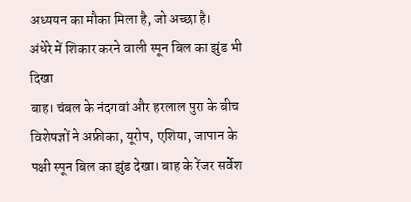अध्ययन का मौका मिला है, जो अच्छा है।
अंधेरे में शिकार करने वाली स्पून बिल का झुंड भी दिखा
बाह। चंबल के नंदगवां और हरलाल पुरा के बीच विशेषज्ञों ने अफ्रीका, यूरोप, एशिया, जापान के पक्षी स्पून बिल का झुंड देखा। बाह के रेंजर सर्वेश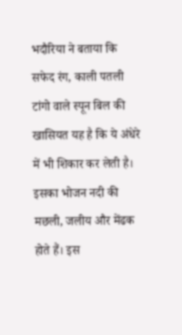भदौरिया ने बताया कि सफेद रंग, काली पतली टांगो वाले स्पून बिल की खासियत यह है कि ये अंधेरे में भी शिकार कर लेती है। इसका भोजन नदी की मछली, जलीय और मेंढक होते हैं। इस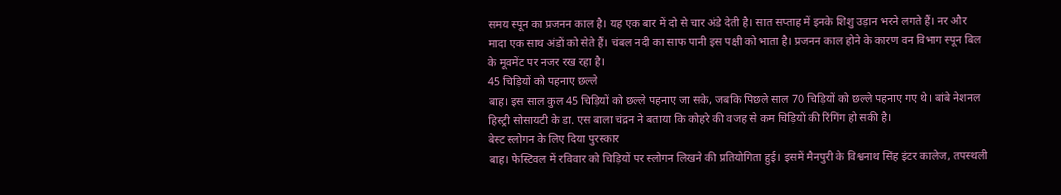समय स्पून का प्रजनन काल है। यह एक बार में दो से चार अंडे देती है। सात सप्ताह में इनके शिशु उड़ान भरने लगते हैं। नर और मादा एक साथ अंडों को सेते हैं। चंबल नदी का साफ पानी इस पक्षी को भाता है। प्रजनन काल होने के कारण वन विभाग स्पून बिल के मूवमेंट पर नजर रख रहा है।
45 चिड़ियों को पहनाए छल्ले
बाह। इस साल कुल 45 चिड़ियों को छल्ले पहनाए जा सके, जबकि पिछले साल 70 चिड़ियों को छल्ले पहनाए गए थे। बांबे नेशनल हिस्ट्री सोसायटी के डा. एस बाला चंद्रन ने बताया कि कोहरे की वजह से कम चिड़ियों की रिंगिंग हो सकी है।
बेस्ट स्लोगन के लिए दिया पुरस्कार
बाह। फेस्टिवल में रविवार को चिड़ियों पर स्लोगन लिखने की प्रतियोगिता हुई। इसमें मैनपुरी के विश्वनाथ सिंह इंटर कालेज, तपस्थली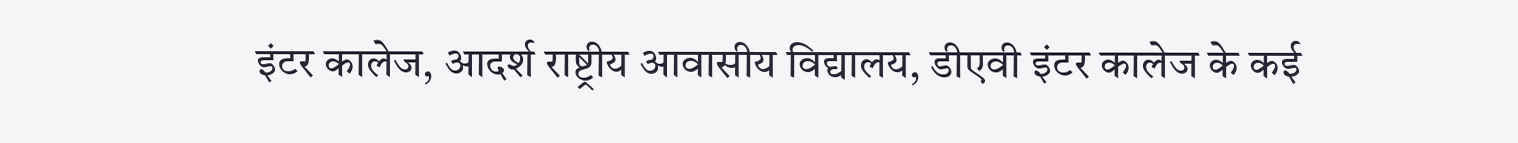इंटर कालेज, आदर्श राष्ट्रीय आवासीय विद्यालय, डीएवी इंटर कालेज के कई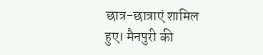छात्र-छात्राएं शामिल हुए। मैनपुरी की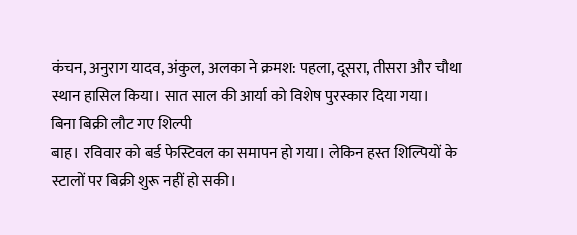कंचन, अनुराग यादव, अंकुल, अलका ने क्रमश: पहला, दूसरा, तीसरा और चौथा स्थान हासिल किया। सात साल की आर्या को विशेष पुरस्कार दिया गया।
बिना बिक्री लौट गए शिल्पी
बाह। रविवार को बर्ड फेस्टिवल का समापन हो गया। लेकिन हस्त शिल्पियों के स्टालों पर बिक्री शुरू नहीं हो सकी।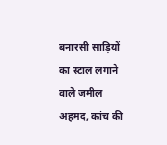बनारसी साड़ियों का स्टाल लगाने वाले जमील अहमद, कांच की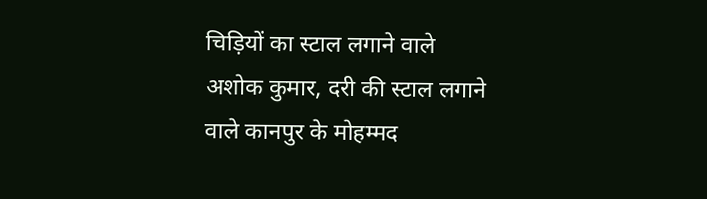चिड़ियों का स्टाल लगाने वाले अशोक कुमार, दरी की स्टाल लगाने वाले कानपुर के मोहम्मद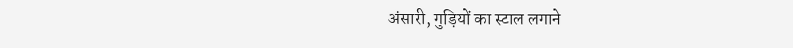अंसारी, गुड़ियों का स्टाल लगाने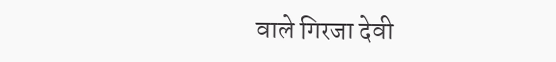वाले गिरजा देवी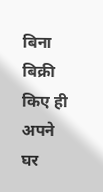बिना बिक्री किए ही अपने घर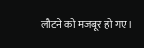लौटने को मजबूर हो गए।